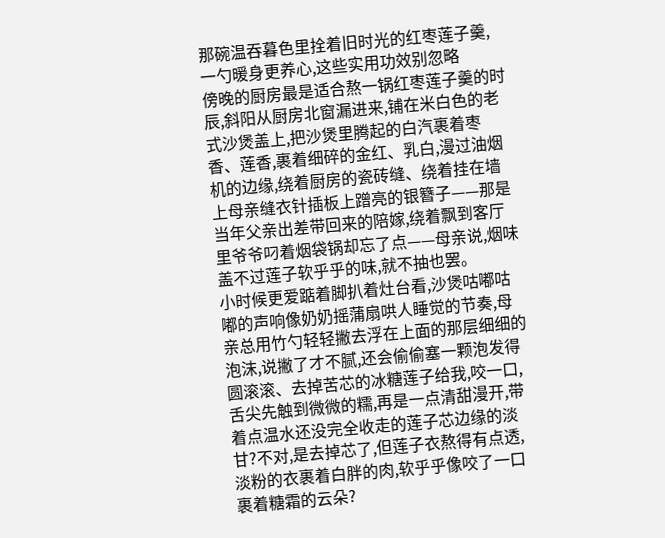那碗温吞暮色里拴着旧时光的红枣莲子羹,一勺暖身更养心,这些实用功效别忽略
傍晚的厨房最是适合熬一锅红枣莲子羹的时辰,斜阳从厨房北窗漏进来,铺在米白色的老式沙煲盖上,把沙煲里腾起的白汽裹着枣香、莲香,裹着细碎的金红、乳白,漫过油烟机的边缘,绕着厨房的瓷砖缝、绕着挂在墙上母亲缝衣针插板上蹭亮的银簪子——那是当年父亲出差带回来的陪嫁,绕着飘到客厅里爷爷叼着烟袋锅却忘了点——母亲说,烟味盖不过莲子软乎乎的味,就不抽也罢。
小时候更爱踮着脚扒着灶台看,沙煲咕嘟咕嘟的声响像奶奶摇蒲扇哄人睡觉的节奏,母亲总用竹勺轻轻撇去浮在上面的那层细细的泡沫,说撇了才不腻,还会偷偷塞一颗泡发得圆滚滚、去掉苦芯的冰糖莲子给我,咬一口,舌尖先触到微微的糯,再是一点清甜漫开,带着点温水还没完全收走的莲子芯边缘的淡甘?不对,是去掉芯了,但莲子衣熬得有点透,淡粉的衣裹着白胖的肉,软乎乎像咬了一口裹着糖霜的云朵?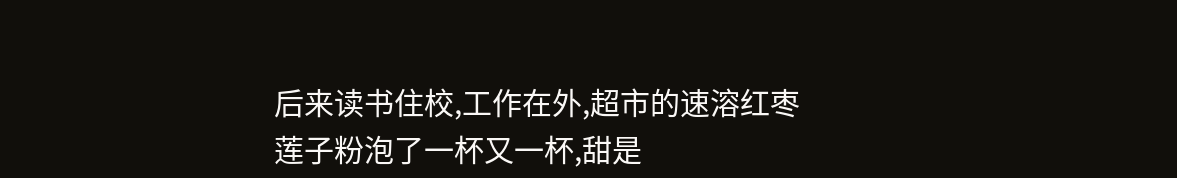后来读书住校,工作在外,超市的速溶红枣莲子粉泡了一杯又一杯,甜是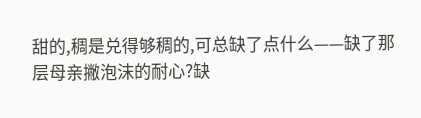甜的,稠是兑得够稠的,可总缺了点什么——缺了那层母亲撇泡沫的耐心?缺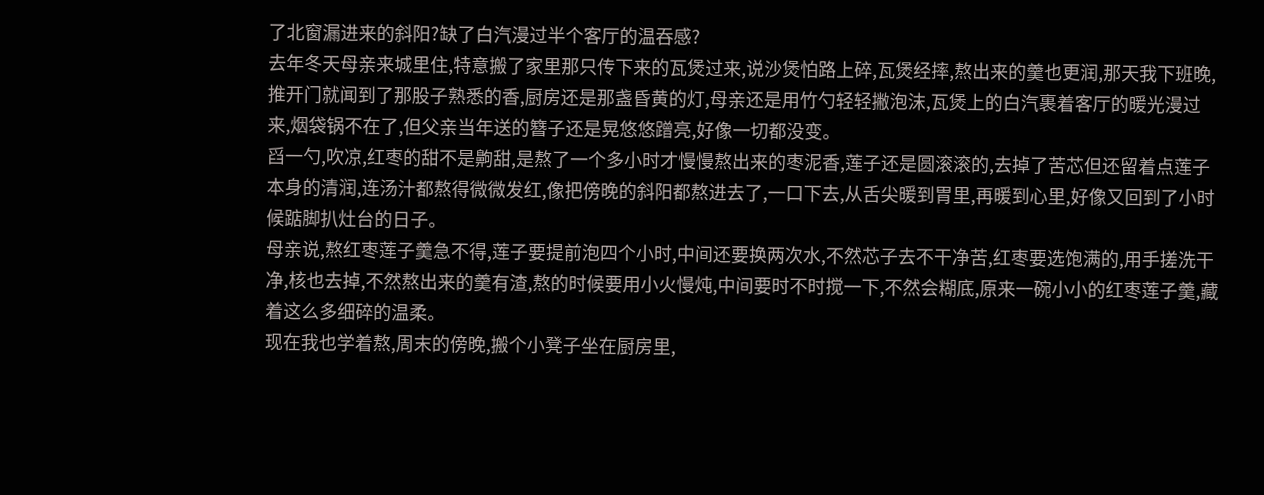了北窗漏进来的斜阳?缺了白汽漫过半个客厅的温吞感?
去年冬天母亲来城里住,特意搬了家里那只传下来的瓦煲过来,说沙煲怕路上碎,瓦煲经摔,熬出来的羹也更润,那天我下班晚,推开门就闻到了那股子熟悉的香,厨房还是那盏昏黄的灯,母亲还是用竹勺轻轻撇泡沫,瓦煲上的白汽裹着客厅的暖光漫过来,烟袋锅不在了,但父亲当年送的簪子还是晃悠悠蹭亮,好像一切都没变。
舀一勺,吹凉,红枣的甜不是齁甜,是熬了一个多小时才慢慢熬出来的枣泥香,莲子还是圆滚滚的,去掉了苦芯但还留着点莲子本身的清润,连汤汁都熬得微微发红,像把傍晚的斜阳都熬进去了,一口下去,从舌尖暖到胃里,再暖到心里,好像又回到了小时候踮脚扒灶台的日子。
母亲说,熬红枣莲子羹急不得,莲子要提前泡四个小时,中间还要换两次水,不然芯子去不干净苦,红枣要选饱满的,用手搓洗干净,核也去掉,不然熬出来的羹有渣,熬的时候要用小火慢炖,中间要时不时搅一下,不然会糊底,原来一碗小小的红枣莲子羹,藏着这么多细碎的温柔。
现在我也学着熬,周末的傍晚,搬个小凳子坐在厨房里,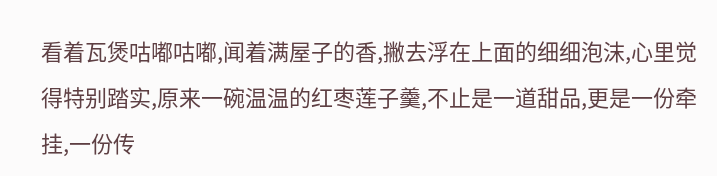看着瓦煲咕嘟咕嘟,闻着满屋子的香,撇去浮在上面的细细泡沫,心里觉得特别踏实,原来一碗温温的红枣莲子羹,不止是一道甜品,更是一份牵挂,一份传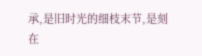承,是旧时光的细枝末节,是刻在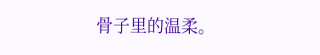骨子里的温柔。